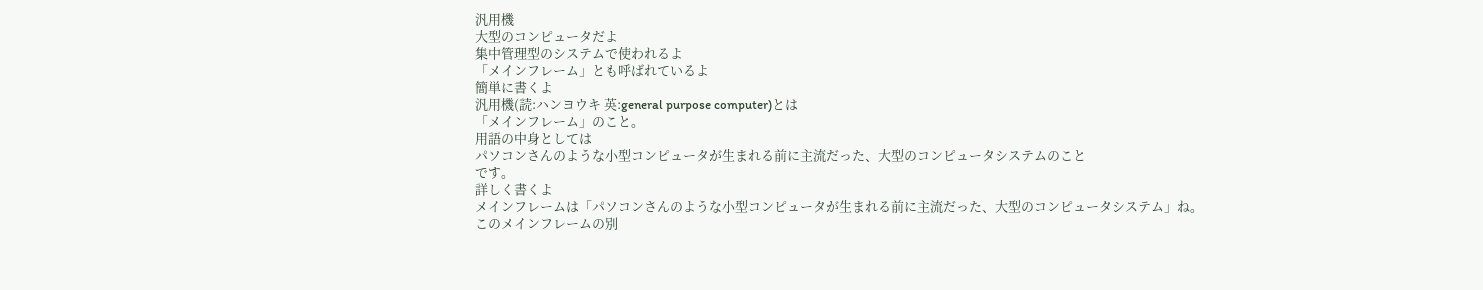汎用機
大型のコンピュータだよ
集中管理型のシステムで使われるよ
「メインフレーム」とも呼ばれているよ
簡単に書くよ
汎用機(読:ハンヨウキ 英:general purpose computer)とは
「メインフレーム」のこと。
用語の中身としては
パソコンさんのような小型コンピュータが生まれる前に主流だった、大型のコンピュータシステムのこと
です。
詳しく書くよ
メインフレームは「パソコンさんのような小型コンピュータが生まれる前に主流だった、大型のコンピュータシステム」ね。
このメインフレームの別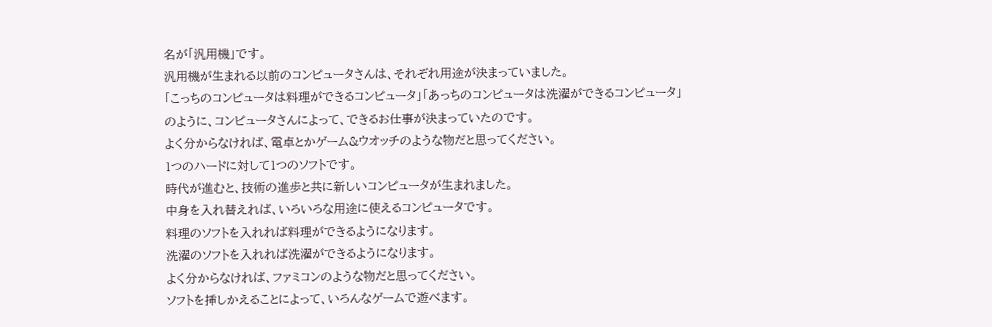名が「汎用機」です。
汎用機が生まれる以前のコンピュータさんは、それぞれ用途が決まっていました。
「こっちのコンピュータは料理ができるコンピュータ」「あっちのコンピュータは洗濯ができるコンピュータ」のように、コンピュータさんによって、できるお仕事が決まっていたのです。
よく分からなければ、電卓とかゲーム&ウオッチのような物だと思ってください。
1つのハードに対して1つのソフトです。
時代が進むと、技術の進歩と共に新しいコンピュータが生まれました。
中身を入れ替えれば、いろいろな用途に使えるコンピュータです。
料理のソフトを入れれば料理ができるようになります。
洗濯のソフトを入れれば洗濯ができるようになります。
よく分からなければ、ファミコンのような物だと思ってください。
ソフトを挿しかえることによって、いろんなゲームで遊べます。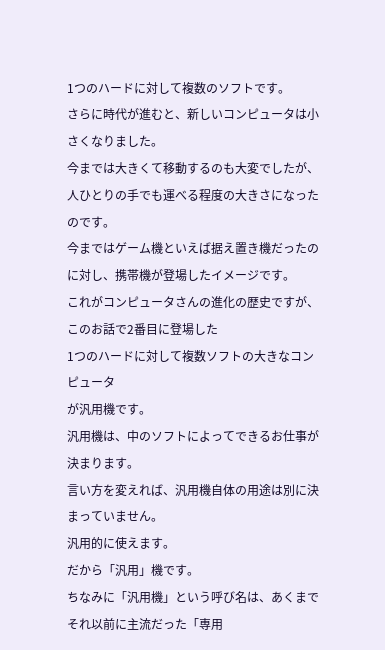1つのハードに対して複数のソフトです。
さらに時代が進むと、新しいコンピュータは小さくなりました。
今までは大きくて移動するのも大変でしたが、人ひとりの手でも運べる程度の大きさになったのです。
今まではゲーム機といえば据え置き機だったのに対し、携帯機が登場したイメージです。
これがコンピュータさんの進化の歴史ですが、このお話で2番目に登場した
1つのハードに対して複数ソフトの大きなコンピュータ
が汎用機です。
汎用機は、中のソフトによってできるお仕事が決まります。
言い方を変えれば、汎用機自体の用途は別に決まっていません。
汎用的に使えます。
だから「汎用」機です。
ちなみに「汎用機」という呼び名は、あくまでそれ以前に主流だった「専用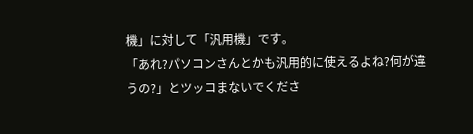機」に対して「汎用機」です。
「あれ?パソコンさんとかも汎用的に使えるよね?何が違うの?」とツッコまないでくださ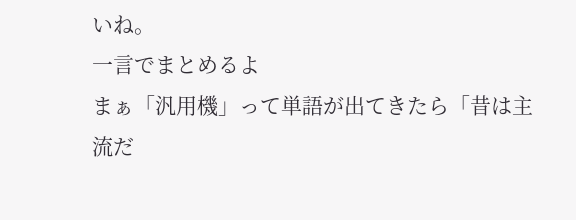いね。
一言でまとめるよ
まぁ「汎用機」って単語が出てきたら「昔は主流だ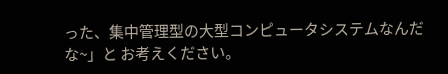った、集中管理型の大型コンピュータシステムなんだな~」と お考えください。